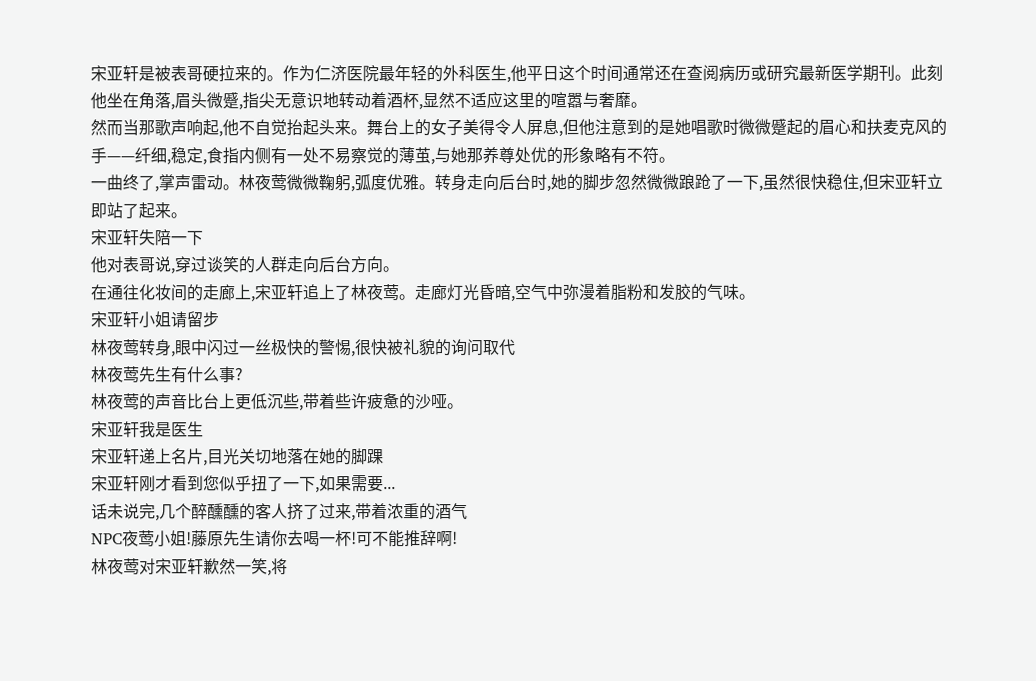宋亚轩是被表哥硬拉来的。作为仁济医院最年轻的外科医生,他平日这个时间通常还在查阅病历或研究最新医学期刊。此刻他坐在角落,眉头微蹙,指尖无意识地转动着酒杯,显然不适应这里的喧嚣与奢靡。
然而当那歌声响起,他不自觉抬起头来。舞台上的女子美得令人屏息,但他注意到的是她唱歌时微微蹙起的眉心和扶麦克风的手——纤细,稳定,食指内侧有一处不易察觉的薄茧,与她那养尊处优的形象略有不符。
一曲终了,掌声雷动。林夜莺微微鞠躬,弧度优雅。转身走向后台时,她的脚步忽然微微踉跄了一下,虽然很快稳住,但宋亚轩立即站了起来。
宋亚轩失陪一下
他对表哥说,穿过谈笑的人群走向后台方向。
在通往化妆间的走廊上,宋亚轩追上了林夜莺。走廊灯光昏暗,空气中弥漫着脂粉和发胶的气味。
宋亚轩小姐请留步
林夜莺转身,眼中闪过一丝极快的警惕,很快被礼貌的询问取代
林夜莺先生有什么事?
林夜莺的声音比台上更低沉些,带着些许疲惫的沙哑。
宋亚轩我是医生
宋亚轩递上名片,目光关切地落在她的脚踝
宋亚轩刚才看到您似乎扭了一下,如果需要...
话未说完,几个醉醺醺的客人挤了过来,带着浓重的酒气
NPC夜莺小姐!藤原先生请你去喝一杯!可不能推辞啊!
林夜莺对宋亚轩歉然一笑,将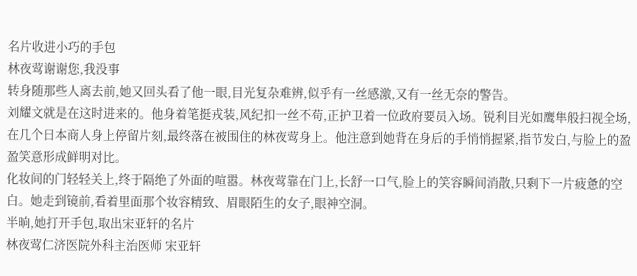名片收进小巧的手包
林夜莺谢谢您,我没事
转身随那些人离去前,她又回头看了他一眼,目光复杂难辨,似乎有一丝感激,又有一丝无奈的警告。
刘耀文就是在这时进来的。他身着笔挺戎装,风纪扣一丝不苟,正护卫着一位政府要员入场。锐利目光如鹰隼般扫视全场,在几个日本商人身上停留片刻,最终落在被围住的林夜莺身上。他注意到她背在身后的手悄悄握紧,指节发白,与脸上的盈盈笑意形成鲜明对比。
化妆间的门轻轻关上,终于隔绝了外面的喧嚣。林夜莺靠在门上,长舒一口气,脸上的笑容瞬间消散,只剩下一片疲惫的空白。她走到镜前,看着里面那个妆容精致、眉眼陌生的女子,眼神空洞。
半晌,她打开手包,取出宋亚轩的名片
林夜莺仁济医院外科主治医师 宋亚轩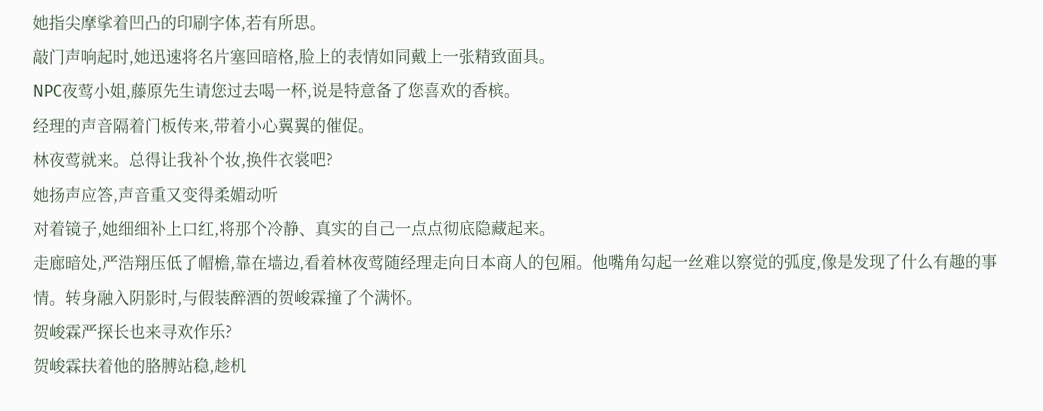她指尖摩挲着凹凸的印刷字体,若有所思。
敲门声响起时,她迅速将名片塞回暗格,脸上的表情如同戴上一张精致面具。
NPC夜莺小姐,藤原先生请您过去喝一杯,说是特意备了您喜欢的香槟。
经理的声音隔着门板传来,带着小心翼翼的催促。
林夜莺就来。总得让我补个妆,换件衣裳吧?
她扬声应答,声音重又变得柔媚动听
对着镜子,她细细补上口红,将那个冷静、真实的自己一点点彻底隐藏起来。
走廊暗处,严浩翔压低了帽檐,靠在墙边,看着林夜莺随经理走向日本商人的包厢。他嘴角勾起一丝难以察觉的弧度,像是发现了什么有趣的事情。转身融入阴影时,与假装醉酒的贺峻霖撞了个满怀。
贺峻霖严探长也来寻欢作乐?
贺峻霖扶着他的胳膊站稳,趁机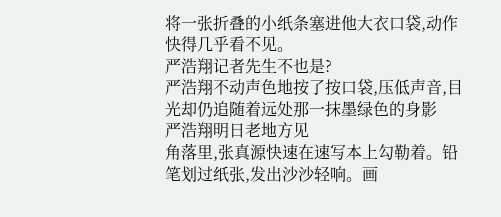将一张折叠的小纸条塞进他大衣口袋,动作快得几乎看不见。
严浩翔记者先生不也是?
严浩翔不动声色地按了按口袋,压低声音,目光却仍追随着远处那一抹墨绿色的身影
严浩翔明日老地方见
角落里,张真源快速在速写本上勾勒着。铅笔划过纸张,发出沙沙轻响。画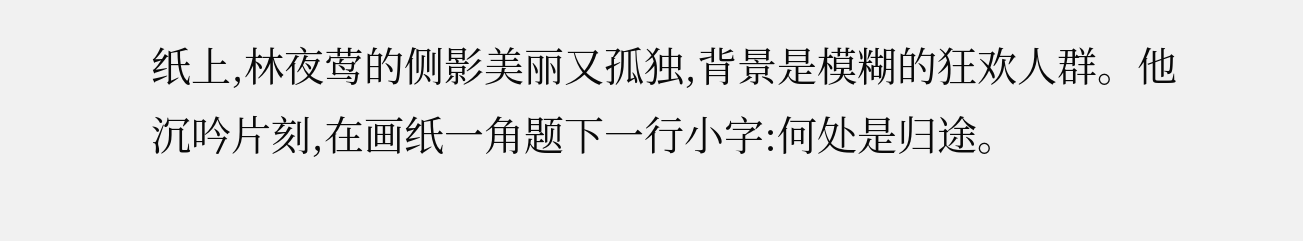纸上,林夜莺的侧影美丽又孤独,背景是模糊的狂欢人群。他沉吟片刻,在画纸一角题下一行小字:何处是归途。